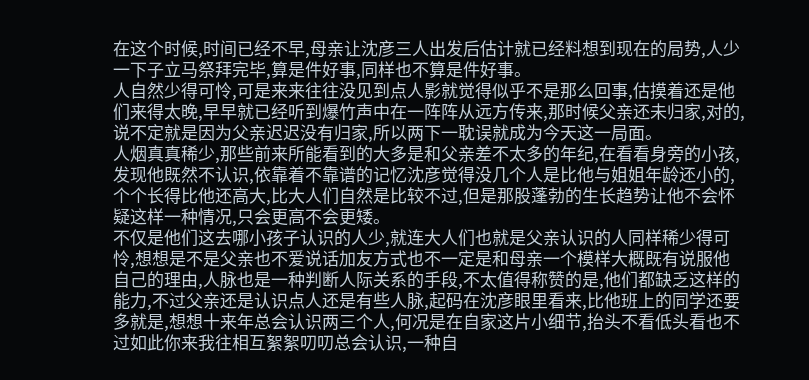在这个时候,时间已经不早,母亲让沈彦三人出发后估计就已经料想到现在的局势,人少一下子立马祭拜完毕,算是件好事,同样也不算是件好事。
人自然少得可怜,可是来来往往没见到点人影就觉得似乎不是那么回事,估摸着还是他们来得太晚,早早就已经听到爆竹声中在一阵阵从远方传来,那时候父亲还未归家,对的,说不定就是因为父亲迟迟没有归家,所以两下一耽误就成为今天这一局面。
人烟真真稀少,那些前来所能看到的大多是和父亲差不太多的年纪,在看看身旁的小孩,发现他既然不认识,依靠着不靠谱的记忆沈彦觉得没几个人是比他与姐姐年龄还小的,个个长得比他还高大,比大人们自然是比较不过,但是那股蓬勃的生长趋势让他不会怀疑这样一种情况,只会更高不会更矮。
不仅是他们这去哪小孩子认识的人少,就连大人们也就是父亲认识的人同样稀少得可怜,想想是不是父亲也不爱说话加友方式也不一定是和母亲一个模样大概既有说服他自己的理由,人脉也是一种判断人际关系的手段,不太值得称赞的是,他们都缺乏这样的能力,不过父亲还是认识点人还是有些人脉,起码在沈彦眼里看来,比他班上的同学还要多就是,想想十来年总会认识两三个人,何况是在自家这片小细节,抬头不看低头看也不过如此你来我往相互絮絮叨叨总会认识,一种自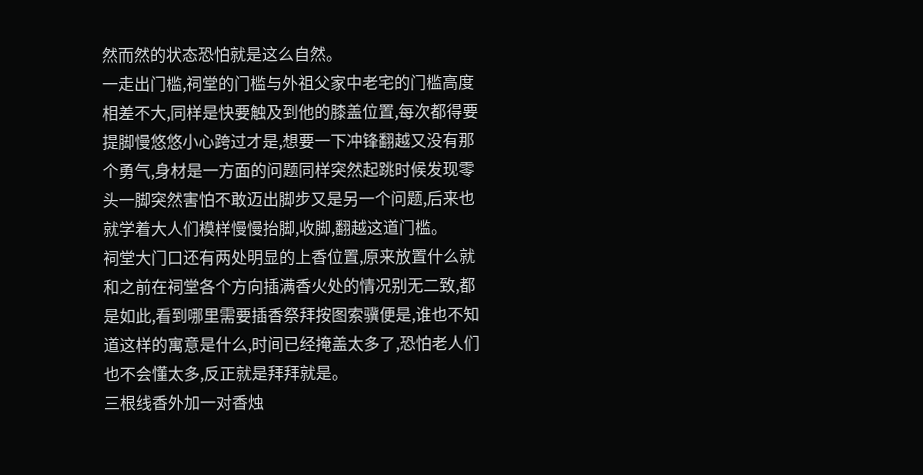然而然的状态恐怕就是这么自然。
一走出门槛,祠堂的门槛与外祖父家中老宅的门槛高度相差不大,同样是快要触及到他的膝盖位置,每次都得要提脚慢悠悠小心跨过才是,想要一下冲锋翻越又没有那个勇气,身材是一方面的问题同样突然起跳时候发现零头一脚突然害怕不敢迈出脚步又是另一个问题,后来也就学着大人们模样慢慢抬脚,收脚,翻越这道门槛。
祠堂大门口还有两处明显的上香位置,原来放置什么就和之前在祠堂各个方向插满香火处的情况别无二致,都是如此,看到哪里需要插香祭拜按图索骥便是,谁也不知道这样的寓意是什么,时间已经掩盖太多了,恐怕老人们也不会懂太多,反正就是拜拜就是。
三根线香外加一对香烛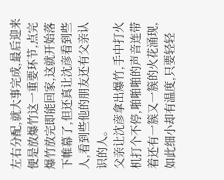左右分配,就大事完成,最后迎来便是放爆竹这一重要环节,点完爆竹放完即能回家,这就开始落下帷幕了,但还真让沈彦看到些人,看到些他的朋友还有父亲认识的人。
父亲让沈彦拿出爆竹,手中打火机打个不停,啪啪啪的声音连带着还有一簇又一簇的火花涌现,如此细小却有温度,只要轻轻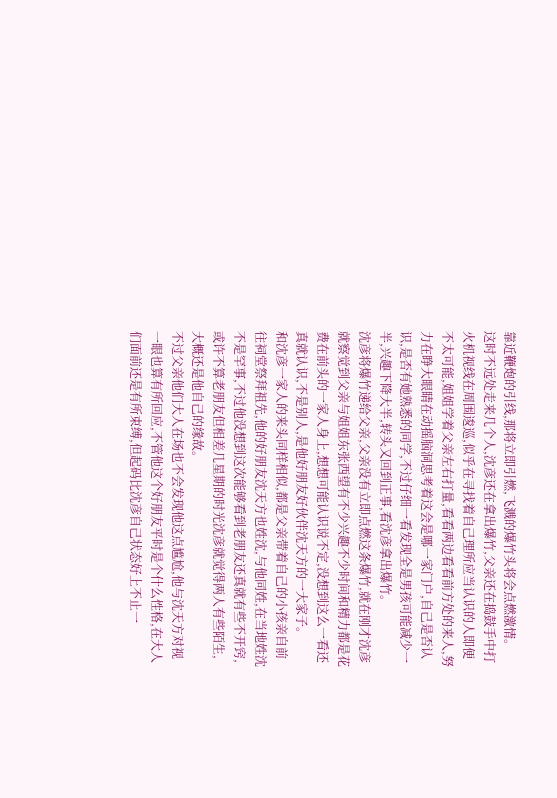靠近鞭炮的引线,那将立即引燃,飞溅的爆竹头将会点燃激情。
这时不远处走来几个人,沈彦还在拿出爆竹,父亲还在捣鼓手中打火机视线在周围逡巡,似乎在寻找着自己理所应当认识的人即便不太可能,姐姐学着父亲左右打量,看看两边看看前方处的来人,努力在睁大眼睛在动摇脑洞思考着这会是哪一家门户,自己是否认识,是否有她熟悉的同学,不过仔细一看发现全是男孩可能减少一半,兴趣下降大半,转头又回到正事,看沈彦拿出爆竹。
沈彦将爆竹递给父亲,父亲没有立即点燃这条爆竹,就在刚才沈彦就察觉到父亲与姐姐东张西望有不少兴趣不少时间和精力都是花费在前头的一家人身上,想想可能认识说不定,没想到这么一看还真就认识,不是别人,是他好朋友好伙伴沈天方的一大家子。
和沈彦一家人的来头同样相似,都是父亲带着自己的小孩亲自前往祠堂祭拜祖先,他的好朋友沈天方也姓沈,与他同姓,在当地姓沈不是罕事,不过他没想到这次能够看到老朋友还真就有些不开窍,或许不算老朋友但相差几星期的时光沈彦就觉得两人有些陌生,大概还是他自己的缘故。
不过父亲他们大人在场也不会发现他这点尴尬,他与沈天方对视一眼也算有所回应,不管他这个好朋友平时是个什么性格,在大人们面前还是有所束缚,但起码比沈彦自己状态好上不止一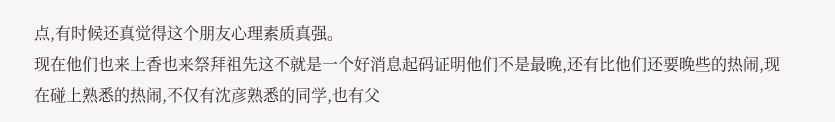点,有时候还真觉得这个朋友心理素质真强。
现在他们也来上香也来祭拜祖先这不就是一个好消息起码证明他们不是最晚,还有比他们还要晚些的热闹,现在碰上熟悉的热闹,不仅有沈彦熟悉的同学,也有父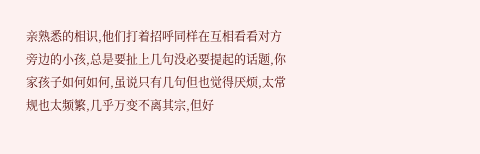亲熟悉的相识,他们打着招呼同样在互相看看对方旁边的小孩,总是要扯上几句没必要提起的话题,你家孩子如何如何,虽说只有几句但也觉得厌烦,太常规也太频繁,几乎万变不离其宗,但好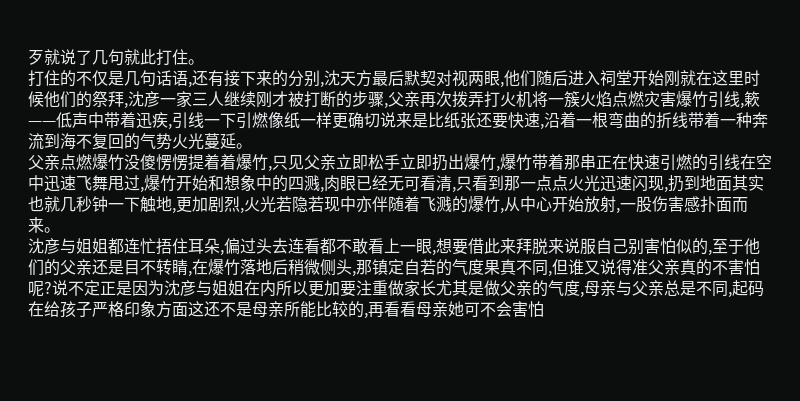歹就说了几句就此打住。
打住的不仅是几句话语,还有接下来的分别,沈天方最后默契对视两眼,他们随后进入祠堂开始刚就在这里时候他们的祭拜,沈彦一家三人继续刚才被打断的步骤,父亲再次拨弄打火机将一簇火焰点燃灾害爆竹引线,簌——低声中带着迅疾,引线一下引燃像纸一样更确切说来是比纸张还要快速,沿着一根弯曲的折线带着一种奔流到海不复回的气势火光蔓延。
父亲点燃爆竹没傻愣愣提着着爆竹,只见父亲立即松手立即扔出爆竹,爆竹带着那串正在快速引燃的引线在空中迅速飞舞甩过,爆竹开始和想象中的四溅,肉眼已经无可看清,只看到那一点点火光迅速闪现,扔到地面其实也就几秒钟一下触地,更加剧烈,火光若隐若现中亦伴随着飞溅的爆竹,从中心开始放射,一股伤害感扑面而来。
沈彦与姐姐都连忙捂住耳朵,偏过头去连看都不敢看上一眼,想要借此来拜脱来说服自己别害怕似的,至于他们的父亲还是目不转睛,在爆竹落地后稍微侧头,那镇定自若的气度果真不同,但谁又说得准父亲真的不害怕呢?说不定正是因为沈彦与姐姐在内所以更加要注重做家长尤其是做父亲的气度,母亲与父亲总是不同,起码在给孩子严格印象方面这还不是母亲所能比较的,再看看母亲她可不会害怕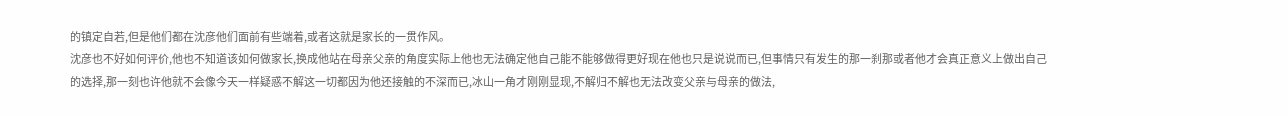的镇定自若,但是他们都在沈彦他们面前有些端着,或者这就是家长的一贯作风。
沈彦也不好如何评价,他也不知道该如何做家长,换成他站在母亲父亲的角度实际上他也无法确定他自己能不能够做得更好现在他也只是说说而已,但事情只有发生的那一刹那或者他才会真正意义上做出自己的选择,那一刻也许他就不会像今天一样疑惑不解这一切都因为他还接触的不深而已,冰山一角才刚刚显现,不解归不解也无法改变父亲与母亲的做法,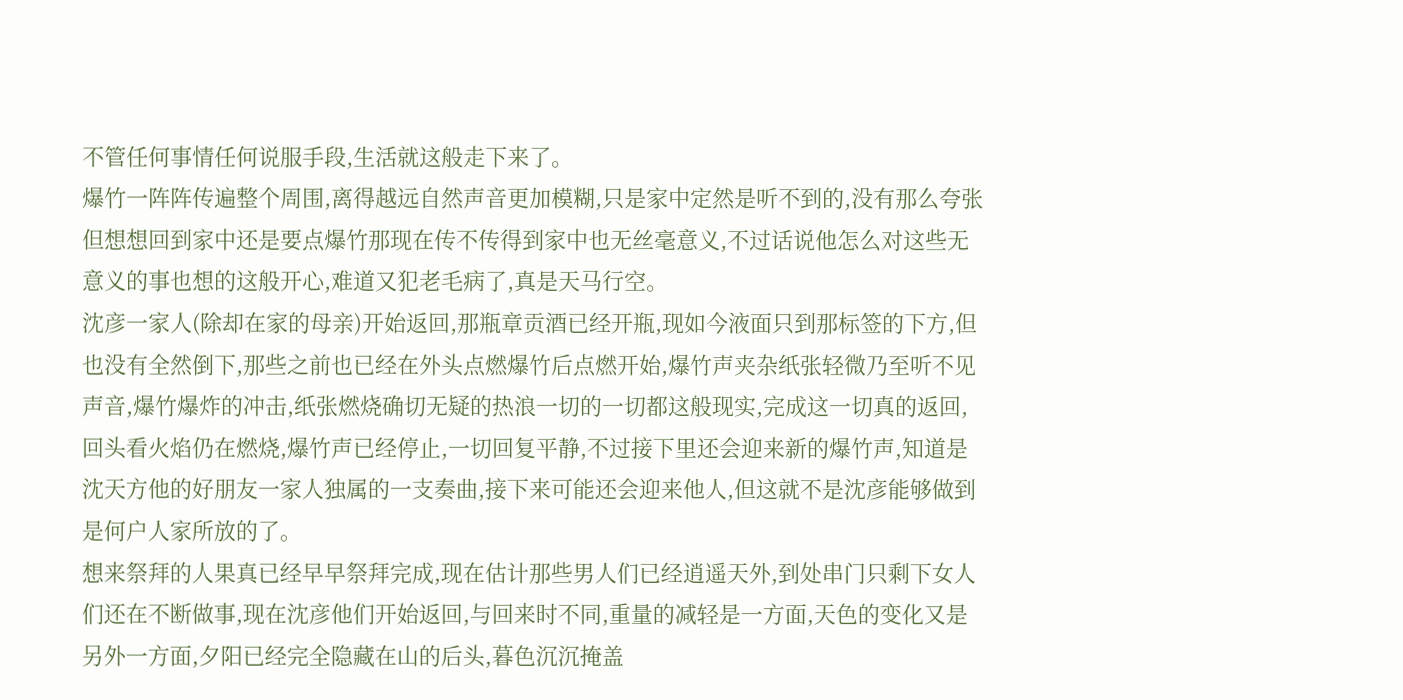不管任何事情任何说服手段,生活就这般走下来了。
爆竹一阵阵传遍整个周围,离得越远自然声音更加模糊,只是家中定然是听不到的,没有那么夸张但想想回到家中还是要点爆竹那现在传不传得到家中也无丝毫意义,不过话说他怎么对这些无意义的事也想的这般开心,难道又犯老毛病了,真是天马行空。
沈彦一家人(除却在家的母亲)开始返回,那瓶章贡酒已经开瓶,现如今液面只到那标签的下方,但也没有全然倒下,那些之前也已经在外头点燃爆竹后点燃开始,爆竹声夹杂纸张轻微乃至听不见声音,爆竹爆炸的冲击,纸张燃烧确切无疑的热浪一切的一切都这般现实,完成这一切真的返回,回头看火焰仍在燃烧,爆竹声已经停止,一切回复平静,不过接下里还会迎来新的爆竹声,知道是沈天方他的好朋友一家人独属的一支奏曲,接下来可能还会迎来他人,但这就不是沈彦能够做到是何户人家所放的了。
想来祭拜的人果真已经早早祭拜完成,现在估计那些男人们已经逍遥天外,到处串门只剩下女人们还在不断做事,现在沈彦他们开始返回,与回来时不同,重量的减轻是一方面,天色的变化又是另外一方面,夕阳已经完全隐藏在山的后头,暮色沉沉掩盖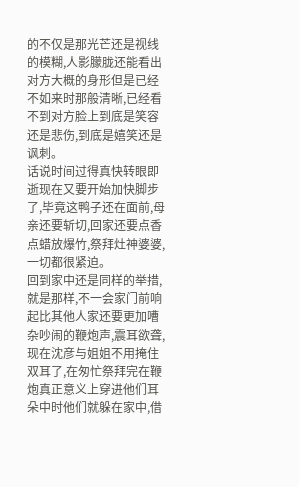的不仅是那光芒还是视线的模糊,人影朦胧还能看出对方大概的身形但是已经不如来时那般清晰,已经看不到对方脸上到底是笑容还是悲伤,到底是嬉笑还是讽刺。
话说时间过得真快转眼即逝现在又要开始加快脚步了,毕竟这鸭子还在面前,母亲还要斩切,回家还要点香点蜡放爆竹,祭拜灶神婆婆,一切都很紧迫。
回到家中还是同样的举措,就是那样,不一会家门前响起比其他人家还要更加嘈杂吵闹的鞭炮声,震耳欲聋,现在沈彦与姐姐不用掩住双耳了,在匆忙祭拜完在鞭炮真正意义上穿进他们耳朵中时他们就躲在家中,借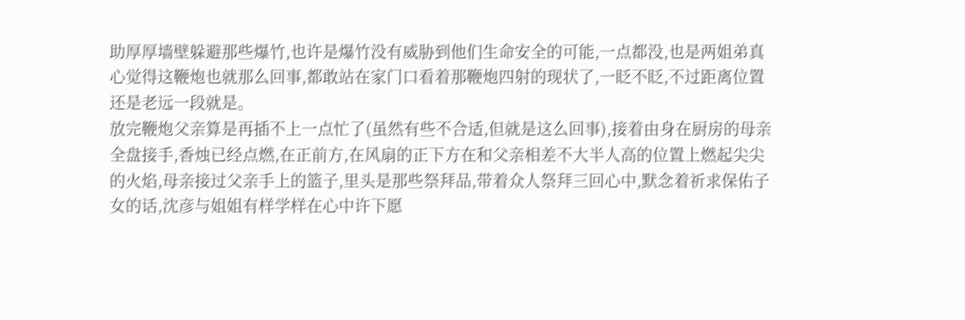助厚厚墙壁躲避那些爆竹,也许是爆竹没有威胁到他们生命安全的可能,一点都没,也是两姐弟真心觉得这鞭炮也就那么回事,都敢站在家门口看着那鞭炮四射的现状了,一眨不眨,不过距离位置还是老远一段就是。
放完鞭炮父亲算是再插不上一点忙了(虽然有些不合适,但就是这么回事),接着由身在厨房的母亲全盘接手,香烛已经点燃,在正前方,在风扇的正下方在和父亲相差不大半人高的位置上燃起尖尖的火焰,母亲接过父亲手上的篮子,里头是那些祭拜品,带着众人祭拜三回心中,默念着祈求保佑子女的话,沈彦与姐姐有样学样在心中许下愿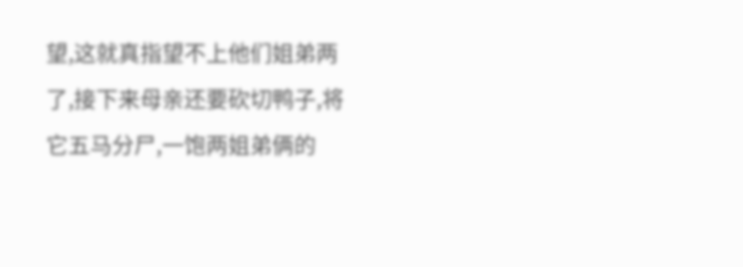望,这就真指望不上他们姐弟两了,接下来母亲还要砍切鸭子,将它五马分尸,一饱两姐弟俩的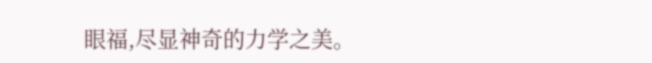眼福,尽显神奇的力学之美。